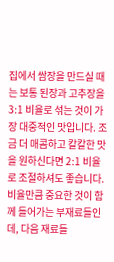집에서 쌈장을 만드실 때는 보통 된장과 고추장을 3:1 비율로 섞는 것이 가장 대중적인 맛입니다. 조금 더 매콤하고 칼칼한 맛을 원하신다면 2:1 비율로 조절하셔도 좋습니다.
비율만큼 중요한 것이 함께 들어가는 부재료들인데, 다음 재료들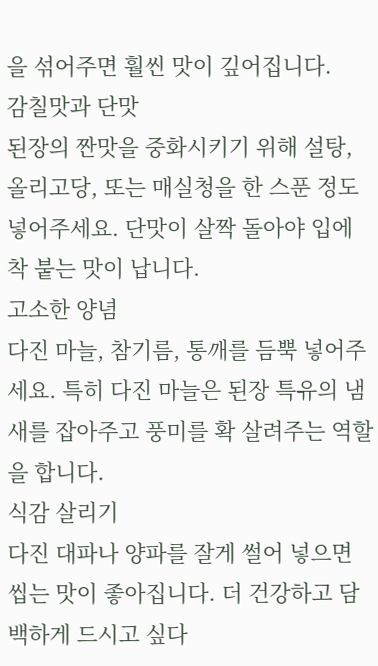을 섞어주면 훨씬 맛이 깊어집니다.
감칠맛과 단맛
된장의 짠맛을 중화시키기 위해 설탕, 올리고당, 또는 매실청을 한 스푼 정도 넣어주세요. 단맛이 살짝 돌아야 입에 착 붙는 맛이 납니다.
고소한 양념
다진 마늘, 참기름, 통깨를 듬뿍 넣어주세요. 특히 다진 마늘은 된장 특유의 냄새를 잡아주고 풍미를 확 살려주는 역할을 합니다.
식감 살리기
다진 대파나 양파를 잘게 썰어 넣으면 씹는 맛이 좋아집니다. 더 건강하고 담백하게 드시고 싶다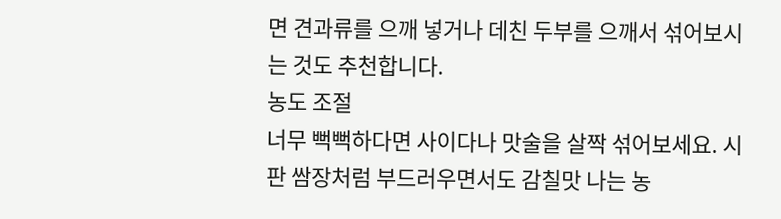면 견과류를 으깨 넣거나 데친 두부를 으깨서 섞어보시는 것도 추천합니다.
농도 조절
너무 뻑뻑하다면 사이다나 맛술을 살짝 섞어보세요. 시판 쌈장처럼 부드러우면서도 감칠맛 나는 농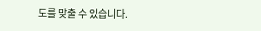도를 맞출 수 있습니다.